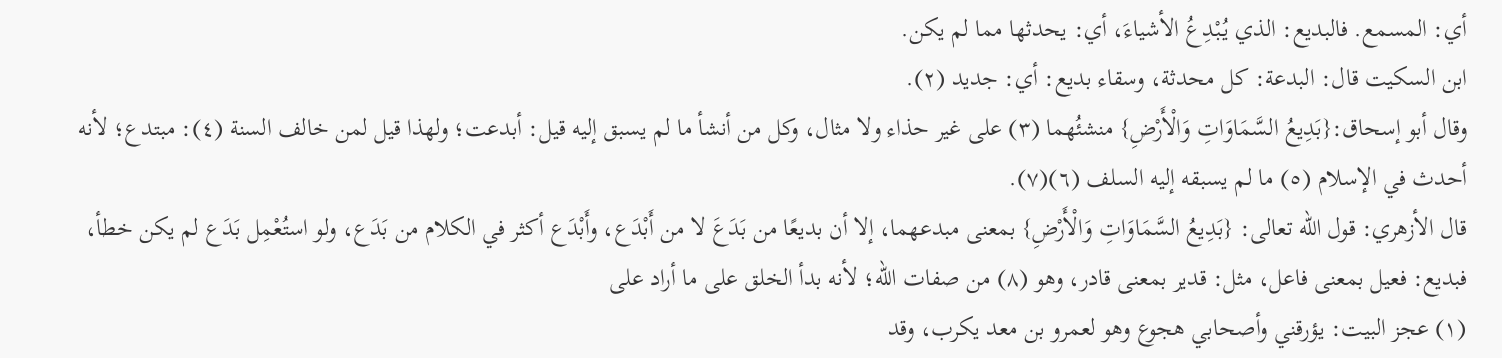أي: المسمع. فالبديع: الذي يُبْدِعُ الأشياءَ، أي: يحدثها مما لم يكن.
ابن السكيت قال: البدعة: كل محدثة، وسقاء بديع: أي: جديد (٢).
وقال أبو إسحاق:{بَدِيعُ السَّمَاوَاتِ وَالْأَرْضِ} منشئُهما (٣) على غير حذاء ولا مثال، وكل من أنشأ ما لم يسبق إليه قيل: أبدعت؛ ولهذا قيل لمن خالف السنة (٤): مبتدع؛ لأنه أحدث في الإسلام (٥) ما لم يسبقه إليه السلف (٦)(٧).
قال الأزهري: قول الله تعالى: {بَدِيعُ السَّمَاوَاتِ وَالْأَرْضِ} بمعنى مبدعهما، إلا أن بديعًا من بَدَعَ لا من أَبْدَع، وأَبْدَع أكثر في الكلام من بَدَع، ولو استُعْمِل بَدَع لم يكن خطأ، فبديع: فعيل بمعنى فاعل، مثل: قدير بمعنى قادر، وهو (٨) من صفات الله؛ لأنه بدأ الخلق على ما أراد على
(١) عجز البيت: يؤرقني وأصحابي هجوع وهو لعمرو بن معد يكرب، وقد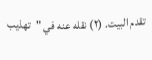تقدم البيت. (٢) نقله عنه في "تهذيب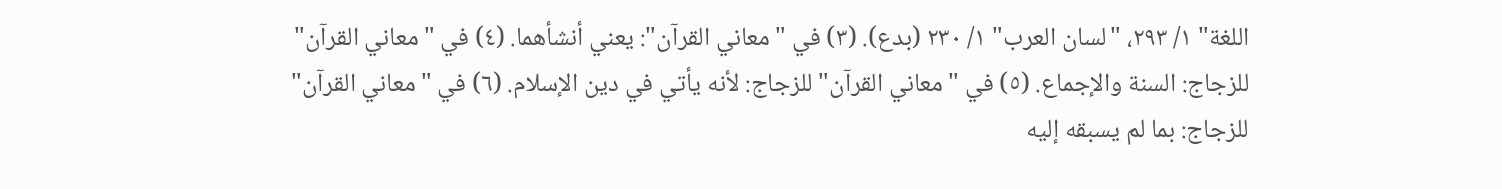اللغة" ١/ ٢٩٣، "لسان العرب" ١/ ٢٣٠ (بدع). (٣) في "معاني القرآن": يعني أنشأهما. (٤) في "معاني القرآن" للزجاج: السنة والإجماع. (٥) في "معاني القرآن" للزجاج: لأنه يأتي في دين الإسلام. (٦) في "معاني القرآن" للزجاج: بما لم يسبقه إليه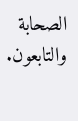الصحابة والتابعون.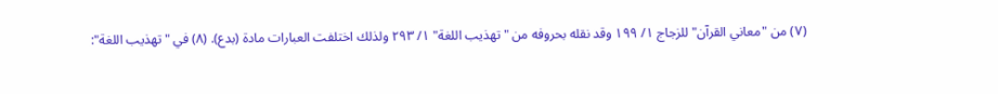(٧) من "معاني القرآن" للزجاج ١/ ١٩٩ وقد نقله بحروفه من "تهذيب اللغة" ١/ ٢٩٣ ولذلك اختلفت العبارات مادة (بدع). (٨) في "تهذيب اللغة":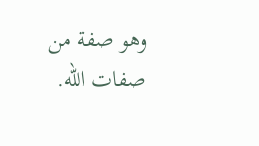وهو صفة من صفات الله.